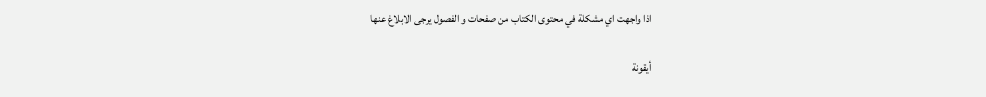اذا واجهت اي مشكلة في محتوى الكتاب من صفحات و الفصول يرجى الابلاغ عنها

أيقونة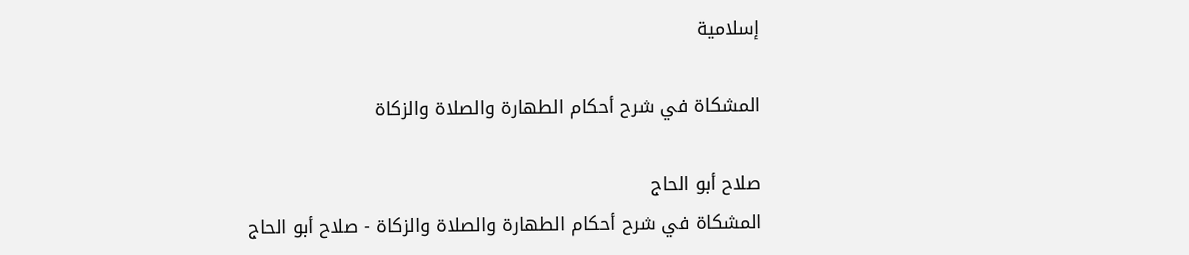إسلامية

المشكاة في شرح أحكام الطهارة والصلاة والزكاة

صلاح أبو الحاج
المشكاة في شرح أحكام الطهارة والصلاة والزكاة - صلاح أبو الحاج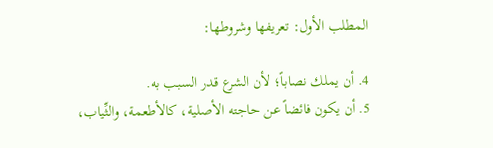المطلب الأول: تعريفها وشروطها:

4. أن يملك نصاباً؛ لأن الشرع قدر السبب به.
5. أن يكون فائضاً عن حاجته الأصلية، كالأطعمة، والثِّياب،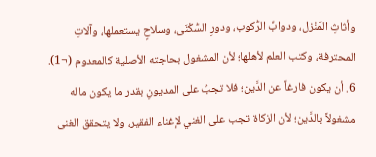وأثاثِ المَنْزل، ودوابِّ الرُّكوب، ودورِ السُّكْنَى، وسلاحٍ يستعملها، وآلاتِ المحترفة، وكتب العلم لأهلها؛ لأن المشغول بحاجته الأصلية كالمعدوم (¬1).
6. أن يكون فارغاً عن الدَّين؛ فلا تجبُ على المديونِ بقدر ما يكون ماله مشغولاً بالدَّين؛ لأن الزكاة تجب على الغني لإغناء الفقير، ولا يتحقق الغنى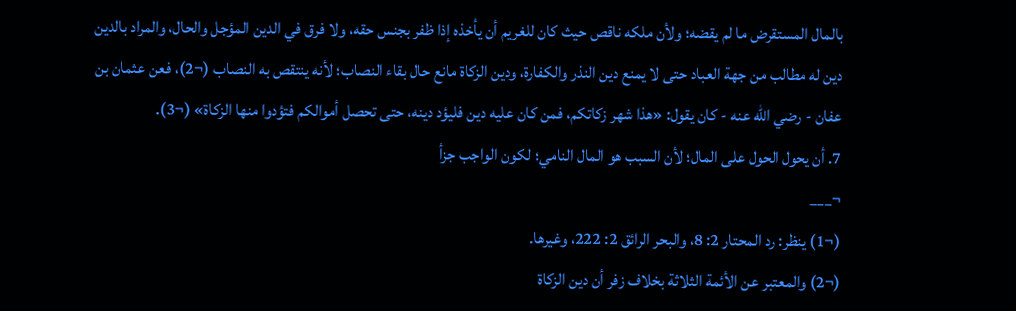بالمال المستقرض ما لم يقضه؛ ولأن ملكه ناقص حيث كان للغريم أن يأخذه إذا ظفر بجنس حقه، ولا فرق في الدين المؤجل والحال، والمراد بالدين دين له مطالب من جهة العباد حتى لا يمنع دين النذر والكفارة، ودين الزكاة مانع حال بقاء النصاب؛ لأنه ينتقص به النصاب (¬2)، فعن عثمان بن عفان - رضي الله عنه - كان يقول: «هذا شهر زكاتكم، فمن كان عليه دين فليؤد دينه، حتى تحصل أموالكم فتؤدوا منها الزكاة» (¬3).
7. أن يحول الحول على المال؛ لأن السبب هو المال النامي؛ لكون الواجب جزأ
¬___
(¬1) ينظر: رد المحتار 2: 8، والبحر الرائق 2: 222، وغيرها.
(¬2) والمعتبر عن الأئمة الثلاثة بخلاف زفر أن دين الزكاة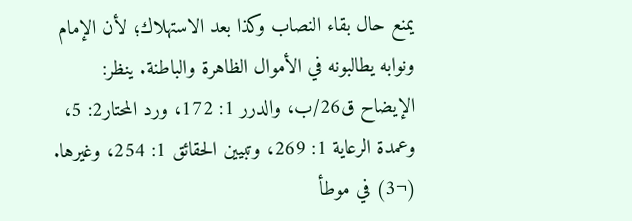يمنع حال بقاء النصاب وكذا بعد الاستهلاك؛ لأن الإمام ونوابه يطالبونه في الأموال الظاهرة والباطنة. ينظر: الإيضاح ق26/ب، والدرر 1: 172، ورد المحتار2: 5، وعمدة الرعاية 1: 269، وتبيين الحقائق 1: 254، وغيرها.
(¬3) في موطأ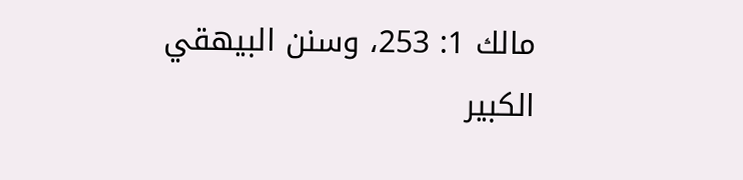مالك 1: 253، وسنن البيهقي الكبير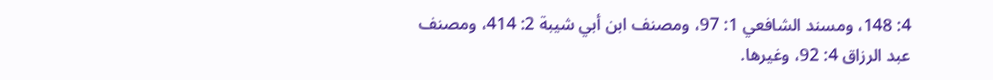4: 148، ومسند الشافعي 1: 97، ومصنف ابن أبي شيبة 2: 414، ومصنف عبد الرزاق 4: 92، وغيرها.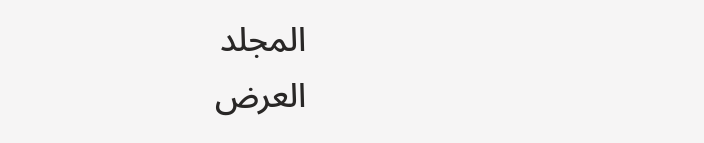المجلد
العرض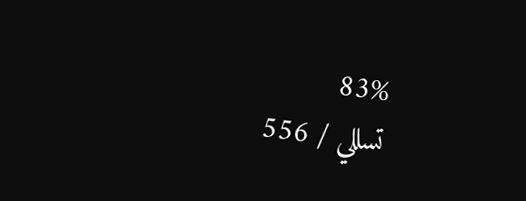83%
تسللي / 556